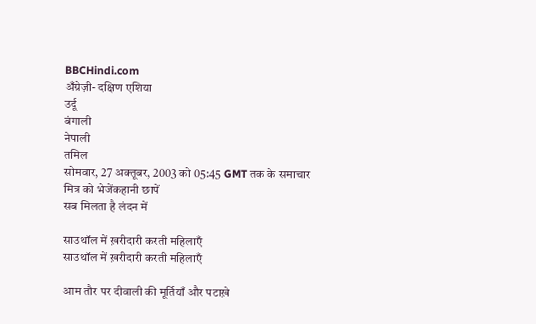BBCHindi.com
अँग्रेज़ी- दक्षिण एशिया
उर्दू
बंगाली
नेपाली
तमिल
सोमवार, 27 अक्तूबर, 2003 को 05:45 GMT तक के समाचार
मित्र को भेजेंकहानी छापें
सब मिलता है लंदन में

साउथॉल में ख़रीदारी करती महिलाएँ
साउथॉल में ख़रीदारी करती महिलाएँ

आम तौर पर दीवाली की मूर्तियाँ और पटाख़े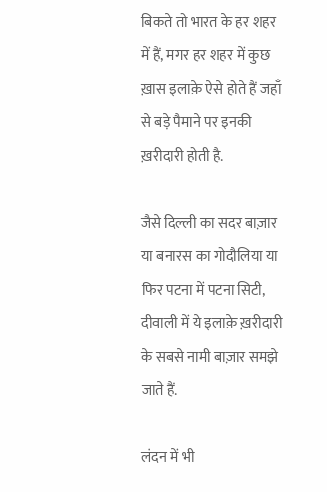बिकते तो भारत के हर शहर में हैं, मगर हर शहर में कुछ ख़ास इलाक़े ऐसे होते हैं जहाँ से बड़े पैमाने पर इनकी ख़रीदारी होती है.

जैसे दिल्ली का सदर बाज़ार या बनारस का गोदौलिया या फिर पटना में पटना सिटी, दीवाली में ये इलाक़े ख़रीदारी के सबसे नामी बाज़ार समझे जाते हैं.

लंदन में भी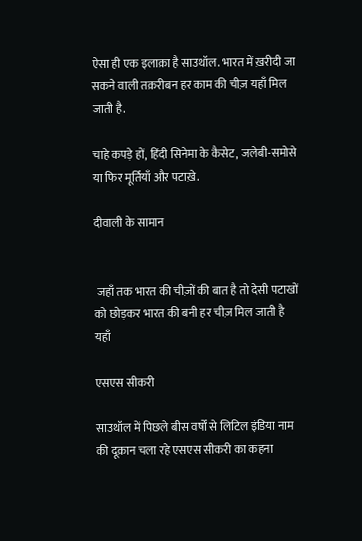ऐसा ही एक इलाक़ा है साउथॉल. भारत में ख़रीदी जा सकने वाली तक़रीबन हर काम की चीज़ यहाँ मिल जाती है.

चाहे कपड़े हों, हिंदी सिनेमा के कैसेट, जलेबी-समोसे या फिर मूर्तियाँ और पटाख़े.

दीवाली के सामान


 जहाँ तक भारत की चीज़ों की बात है तो देसी पटाखों को छोड़कर भारत की बनी हर चीज़ मिल जाती है यहाँ

एसएस सीकरी

साउथॉल में पिछले बीस वर्षों से लिटिल इंडिया नाम की दूक़ान चला रहे एसएस सीकरी का कहना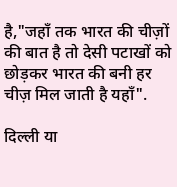है,"जहाँ तक भारत की चीज़ों की बात है तो देसी पटाखों को छोड़कर भारत की बनी हर चीज़ मिल जाती है यहाँ".

दिल्ली या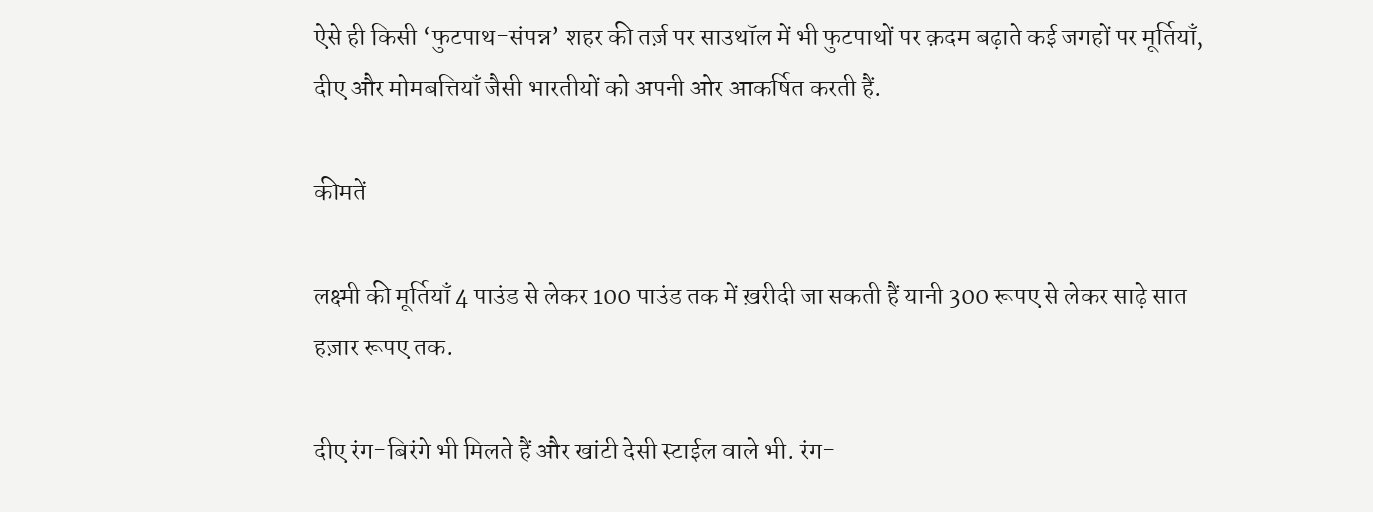ऐसे ही किसी ‘फुटपाथ-संपन्न’ शहर की तर्ज़ पर साउथॉल में भी फुटपाथों पर क़दम बढ़ाते कई जगहों पर मूर्तियाँ, दीए और मोमबत्तियाँ जैसी भारतीयों को अपनी ओर आकर्षित करती हैं.

कीमतें

लक्ष्मी की मूर्तियाँ 4 पाउंड से लेकर 100 पाउंड तक में ख़रीदी जा सकती हैं यानी 300 रूपए से लेकर साढ़े सात हज़ार रूपए तक.

दीए रंग-बिरंगे भी मिलते हैं और खांटी देसी स्टाईल वाले भी. रंग-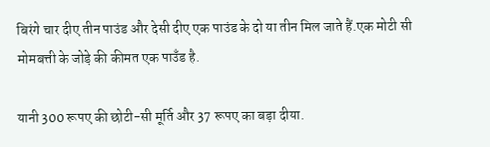बिरंगे चार दीए तीन पाउंड और देसी दीए एक पाउंड के दो या तीन मिल जाते हैं.एक मोटी सी मोमबत्ती के जोड़े की कीमत एक पाउँड है.

यानी 300 रूपए की छोटी-सी मूर्ति और 37 रूपए का बड़ा दीया.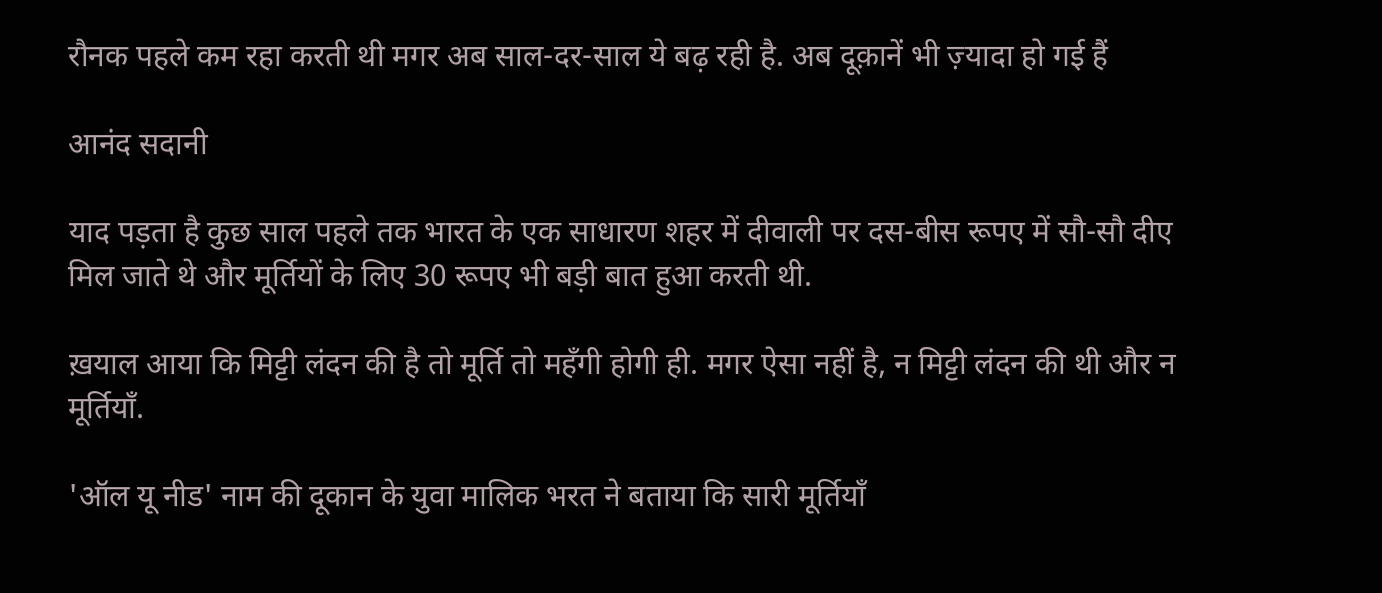रौनक पहले कम रहा करती थी मगर अब साल-दर-साल ये बढ़ रही है. अब दूक़ानें भी ज़्यादा हो गई हैं

आनंद सदानी

याद पड़ता है कुछ साल पहले तक भारत के एक साधारण शहर में दीवाली पर दस-बीस रूपए में सौ-सौ दीए मिल जाते थे और मूर्तियों के लिए 30 रूपए भी बड़ी बात हुआ करती थी.

ख़याल आया कि मिट्टी लंदन की है तो मूर्ति तो महँगी होगी ही. मगर ऐसा नहीं है, न मिट्टी लंदन की थी और न मूर्तियाँ.

'ऑल यू नीड' नाम की दूकान के युवा मालिक भरत ने बताया कि सारी मूर्तियाँ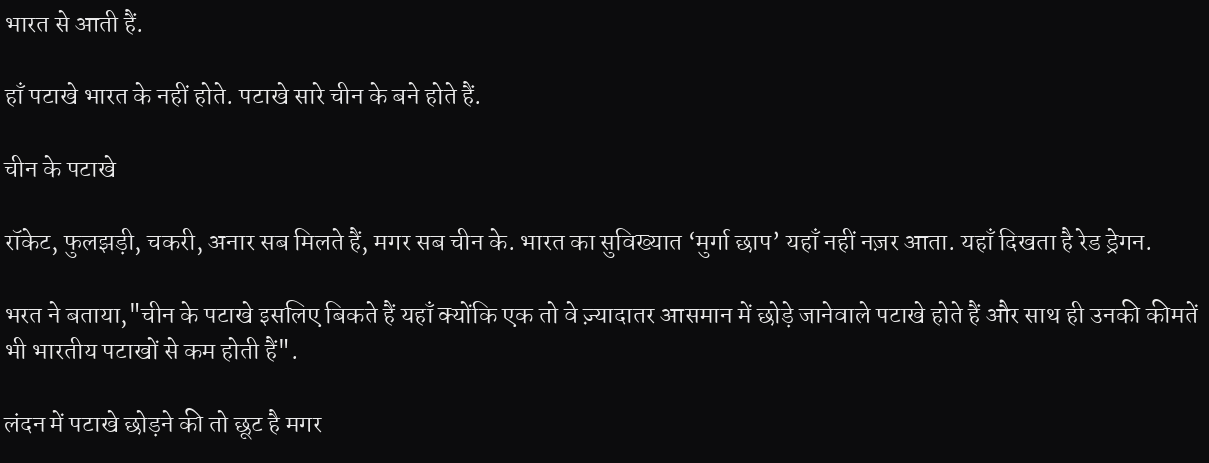भारत से आती हैं.

हाँ पटाखे भारत के नहीं होते. पटाखे सारे चीन के बने होते हैं.

चीन के पटाखे

रॉकेट, फुलझड़ी, चकरी, अनार सब मिलते हैं, मगर सब चीन के. भारत का सुविख्यात ‘मुर्गा छाप’ यहाँ नहीं नज़र आता. यहाँ दिखता है रेड ड्रेगन.

भरत ने बताया,"चीन के पटाखे इसलिए बिकते हैं यहाँ क्योंकि एक तो वे ज़्यादातर आसमान में छोड़े जानेवाले पटाखे होते हैं और साथ ही उनकी कीमतें भी भारतीय पटाखों से कम होती हैं".

लंदन में पटाखे छोड़ने की तो छूट है मगर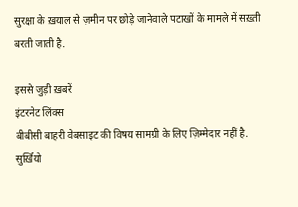सुरक्षा के ख़याल से ज़मीन पर छोड़े जानेवाले पटाखों के मामले में सख़्ती बरती जाती है.

इससे जुड़ी ख़बरें
इंटरनेट लिंक्स
बीबीसी बाहरी वेबसाइट की विषय सामग्री के लिए ज़िम्मेदार नहीं है.
सुर्ख़ियो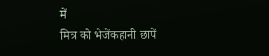में
मित्र को भेजेंकहानी छापें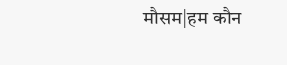मौसम|हम कौन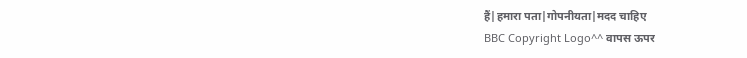हैं|हमारा पता|गोपनीयता|मदद चाहिए
BBC Copyright Logo^^ वापस ऊपर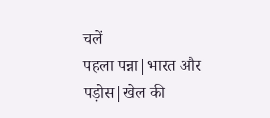चलें
पहला पन्ना|भारत और पड़ोस|खेल की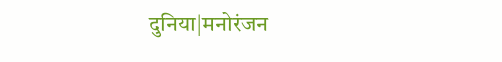दुनिया|मनोरंजन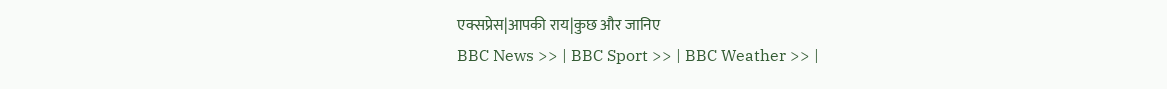एक्सप्रेस|आपकी राय|कुछ और जानिए
BBC News >> | BBC Sport >> | BBC Weather >> |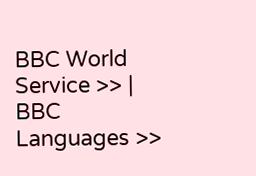BBC World Service >> | BBC Languages >>